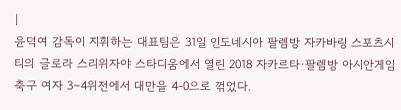|
윤덕여 감독이 지휘하는 대표팀은 31일 인도네시아 팔렘방 자카바링 스포츠시티의 글로라 스리위자야 스타디움에서 열린 2018 자카르타·팔렘방 아시안게임 축구 여자 3∼4위전에서 대만을 4-0으로 꺾었다.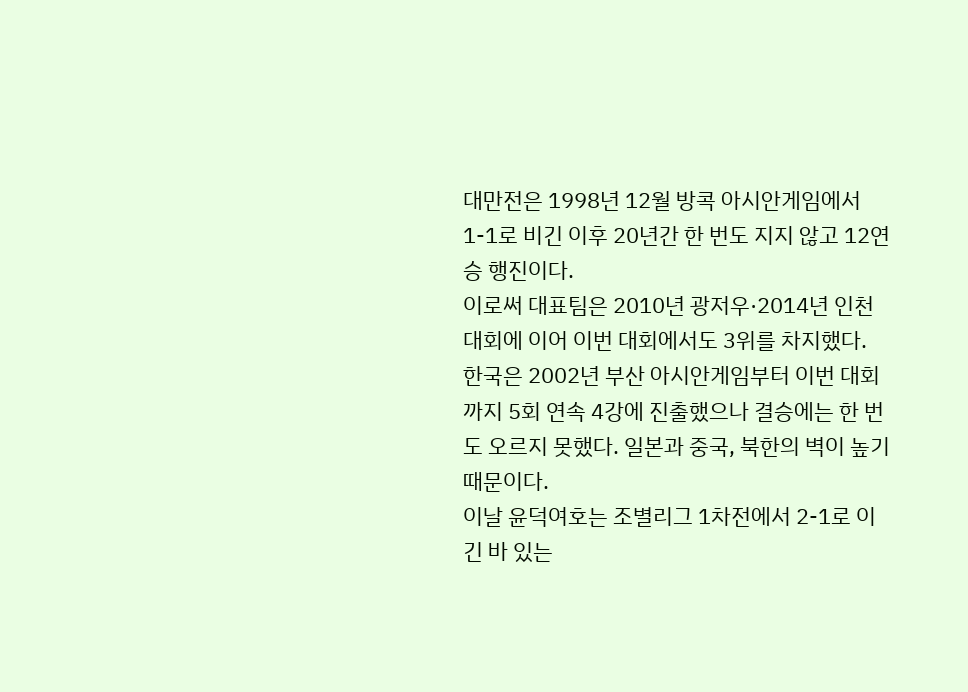대만전은 1998년 12월 방콕 아시안게임에서 1-1로 비긴 이후 20년간 한 번도 지지 않고 12연승 행진이다.
이로써 대표팀은 2010년 광저우·2014년 인천 대회에 이어 이번 대회에서도 3위를 차지했다.
한국은 2002년 부산 아시안게임부터 이번 대회까지 5회 연속 4강에 진출했으나 결승에는 한 번도 오르지 못했다. 일본과 중국, 북한의 벽이 높기 때문이다.
이날 윤덕여호는 조별리그 1차전에서 2-1로 이긴 바 있는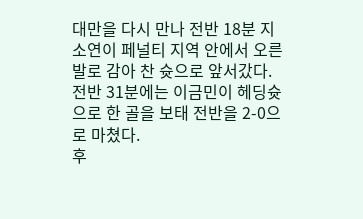대만을 다시 만나 전반 18분 지소연이 페널티 지역 안에서 오른발로 감아 찬 슛으로 앞서갔다. 전반 31분에는 이금민이 헤딩슛으로 한 골을 보태 전반을 2-0으로 마쳤다.
후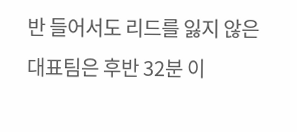반 들어서도 리드를 잃지 않은 대표팀은 후반 32분 이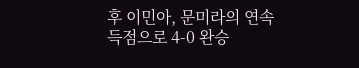후 이민아, 문미라의 연속 득점으로 4-0 완승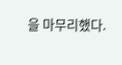을 마무리했다.